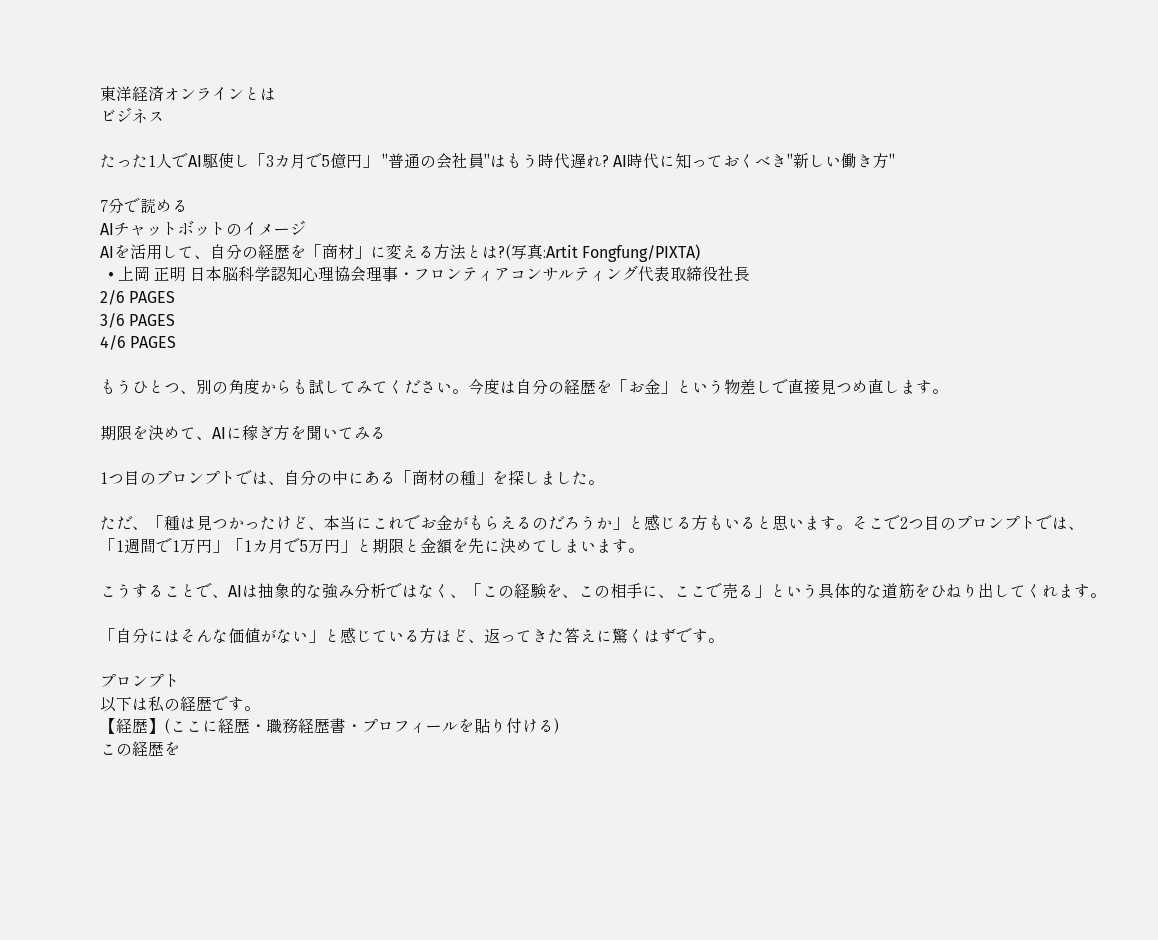東洋経済オンラインとは
ビジネス

たった1人でAI駆使し「3カ月で5億円」 "普通の会社員"はもう時代遅れ? AI時代に知っておくべき"新しい働き方"

7分で読める
AIチャットボットのイメージ
AIを活用して、自分の経歴を「商材」に変える方法とは?(写真:Artit Fongfung/PIXTA)
  • 上岡 正明 日本脳科学認知心理協会理事・フロンティアコンサルティング代表取締役社長
2/6 PAGES
3/6 PAGES
4/6 PAGES

もうひとつ、別の角度からも試してみてください。今度は自分の経歴を「お金」という物差しで直接見つめ直します。

期限を決めて、AIに稼ぎ方を聞いてみる

1つ目のプロンプトでは、自分の中にある「商材の種」を探しました。

ただ、「種は見つかったけど、本当にこれでお金がもらえるのだろうか」と感じる方もいると思います。そこで2つ目のプロンプトでは、「1週間で1万円」「1カ月で5万円」と期限と金額を先に決めてしまいます。

こうすることで、AIは抽象的な強み分析ではなく、「この経験を、この相手に、ここで売る」という具体的な道筋をひねり出してくれます。

「自分にはそんな価値がない」と感じている方ほど、返ってきた答えに驚くはずです。

プロンプト
以下は私の経歴です。
【経歴】(ここに経歴・職務経歴書・プロフィールを貼り付ける)
この経歴を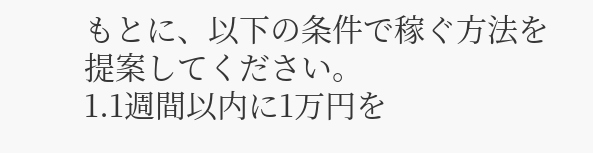もとに、以下の条件で稼ぐ方法を提案してください。
1.1週間以内に1万円を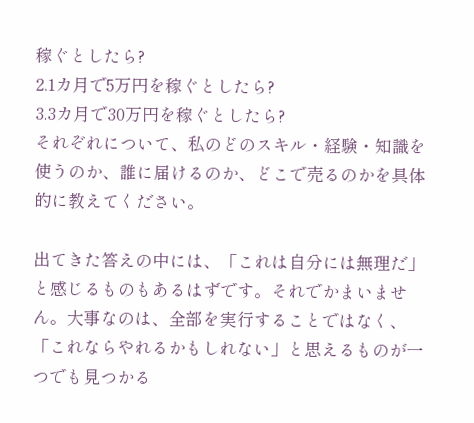稼ぐとしたら?
2.1カ月で5万円を稼ぐとしたら?
3.3カ月で30万円を稼ぐとしたら?
それぞれについて、私のどのスキル・経験・知識を使うのか、誰に届けるのか、どこで売るのかを具体的に教えてください。

出てきた答えの中には、「これは自分には無理だ」と感じるものもあるはずです。それでかまいません。大事なのは、全部を実行することではなく、「これならやれるかもしれない」と思えるものが一つでも見つかる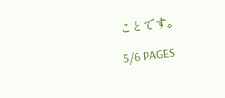ことです。

5/6 PAGES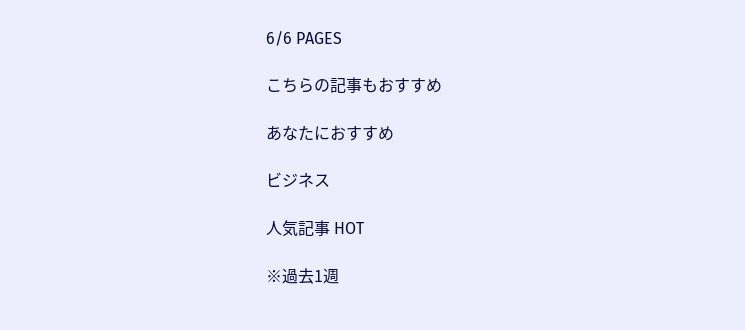6/6 PAGES

こちらの記事もおすすめ

あなたにおすすめ

ビジネス

人気記事 HOT

※過去1週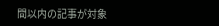間以内の記事が対象